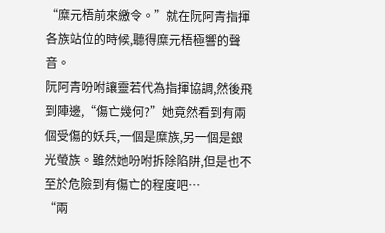“糜元梧前來繳令。”就在阮阿青指揮各族站位的時候,聽得糜元梧極響的聲音。
阮阿青吩咐讓靈若代為指揮協調,然後飛到陣邊,“傷亡幾何?”她竟然看到有兩個受傷的妖兵,一個是糜族,另一個是銀光螢族。雖然她吩咐拆除陷阱,但是也不至於危險到有傷亡的程度吧…
“兩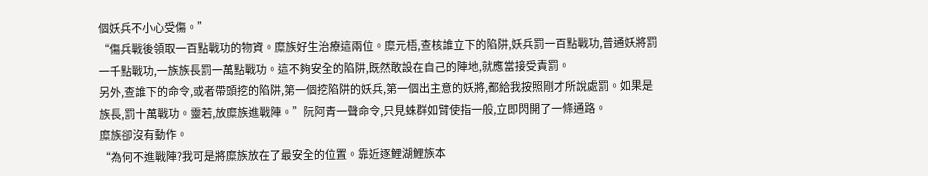個妖兵不小心受傷。”
“傷兵戰後領取一百點戰功的物資。糜族好生治療這兩位。糜元梧,查核誰立下的陷阱,妖兵罰一百點戰功,普通妖將罰一千點戰功,一族族長罰一萬點戰功。這不夠安全的陷阱,既然敢設在自己的陣地,就應當接受責罰。
另外,查誰下的命令,或者帶頭挖的陷阱,第一個挖陷阱的妖兵,第一個出主意的妖將,都給我按照剛才所說處罰。如果是族長,罰十萬戰功。靈若,放糜族進戰陣。”阮阿青一聲命令,只見蛛群如臂使指一般,立即閃開了一條通路。
糜族卻沒有動作。
“為何不進戰陣?我可是將糜族放在了最安全的位置。靠近逐鯉湖鯉族本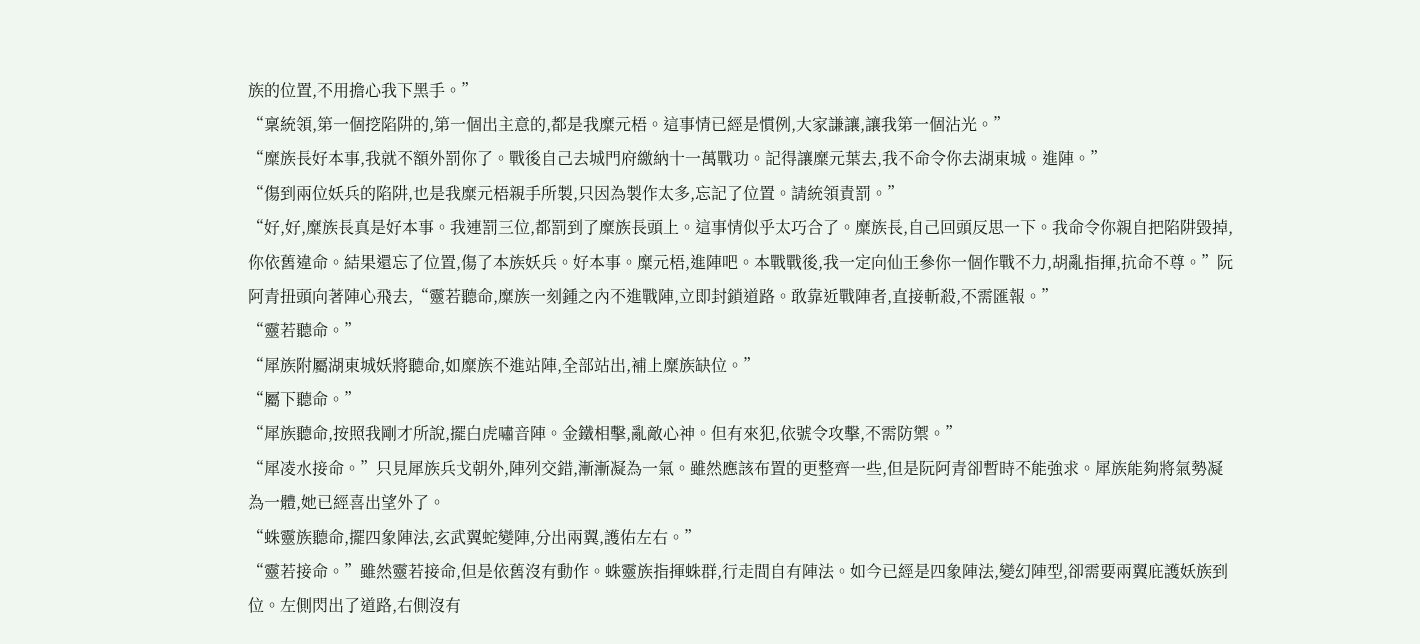族的位置,不用擔心我下黑手。”
“稟統領,第一個挖陷阱的,第一個出主意的,都是我糜元梧。這事情已經是慣例,大家謙讓,讓我第一個沾光。”
“糜族長好本事,我就不額外罰你了。戰後自己去城門府繳納十一萬戰功。記得讓糜元葉去,我不命令你去湖東城。進陣。”
“傷到兩位妖兵的陷阱,也是我糜元梧親手所製,只因為製作太多,忘記了位置。請統領責罰。”
“好,好,糜族長真是好本事。我連罰三位,都罰到了糜族長頭上。這事情似乎太巧合了。糜族長,自己回頭反思一下。我命令你親自把陷阱毀掉,你依舊違命。結果還忘了位置,傷了本族妖兵。好本事。糜元梧,進陣吧。本戰戰後,我一定向仙王參你一個作戰不力,胡亂指揮,抗命不尊。”阮阿青扭頭向著陣心飛去,“靈若聽命,糜族一刻鍾之內不進戰陣,立即封鎖道路。敢靠近戰陣者,直接斬殺,不需匯報。”
“靈若聽命。”
“犀族附屬湖東城妖將聽命,如糜族不進站陣,全部站出,補上糜族缺位。”
“屬下聽命。”
“犀族聽命,按照我剛才所說,擺白虎嘯音陣。金鐵相擊,亂敵心神。但有來犯,依號令攻擊,不需防禦。”
“犀凌水接命。”只見犀族兵戈朝外,陣列交錯,漸漸凝為一氣。雖然應該布置的更整齊一些,但是阮阿青卻暫時不能強求。犀族能夠將氣勢凝為一體,她已經喜出望外了。
“蛛靈族聽命,擺四象陣法,玄武翼蛇變陣,分出兩翼,護佑左右。”
“靈若接命。”雖然靈若接命,但是依舊沒有動作。蛛靈族指揮蛛群,行走間自有陣法。如今已經是四象陣法,變幻陣型,卻需要兩翼庇護妖族到位。左側閃出了道路,右側沒有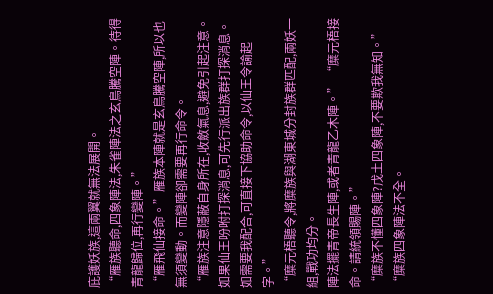庇護妖族,這兩翼就無法展開。
“雁族聽命,四象陣法,朱雀陣法之玄鳥騰空陣。待得青龍歸位,再行變陣。”
“雁飛仙接命。”雁族本陣就是玄鳥騰空陣,所以也無須變動。而變陣卻需要再行命令。
“雁族注意隱蔽自身所在,收斂氣息,避免引起注意。如果仙王吩咐打探消息,可先行派出族群打探消息。如需要我配合,可直接下協助命令,以仙王令諭起字。”
“糜元梧聽令,將糜族與湖東城分封族群匹配,兩妖一組,戰功均分。
陣法擺青帝長生陣,或者青龍乙木陣。” “糜元梧接命。請統領賜陣。”
“糜族不懂四象陣?戊土四象陣,不要欺我無知。”
“糜族四象陣法不全。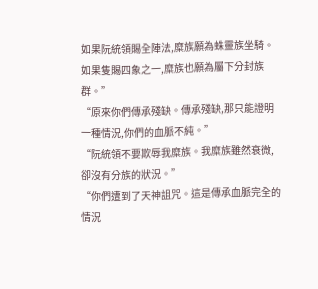如果阮統領賜全陣法,糜族願為蛛靈族坐騎。如果隻賜四象之一,糜族也願為屬下分封族群。”
“原來你們傳承殘缺。傳承殘缺,那只能證明一種情況,你們的血脈不純。”
“阮統領不要欺辱我糜族。我糜族雖然衰微,卻沒有分族的狀況。”
“你們遭到了天神詛咒。這是傳承血脈完全的情況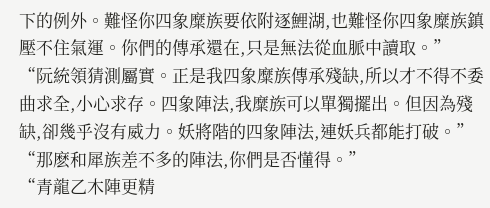下的例外。難怪你四象糜族要依附逐鯉湖,也難怪你四象糜族鎮壓不住氣運。你們的傳承還在,只是無法從血脈中讀取。”
“阮統領猜測屬實。正是我四象糜族傳承殘缺,所以才不得不委曲求全,小心求存。四象陣法,我糜族可以單獨擺出。但因為殘缺,卻幾乎沒有威力。妖將階的四象陣法,連妖兵都能打破。”
“那麽和犀族差不多的陣法,你們是否懂得。”
“青龍乙木陣更精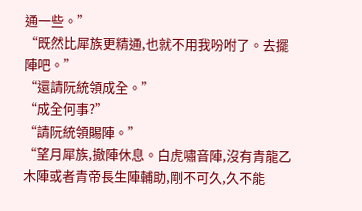通一些。”
“既然比犀族更精通,也就不用我吩咐了。去擺陣吧。”
“還請阮統領成全。”
“成全何事?”
“請阮統領賜陣。”
“望月犀族,撤陣休息。白虎嘯音陣,沒有青龍乙木陣或者青帝長生陣輔助,剛不可久,久不能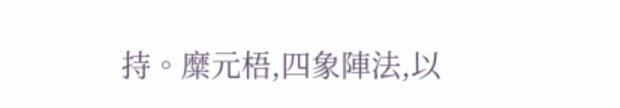持。糜元梧,四象陣法,以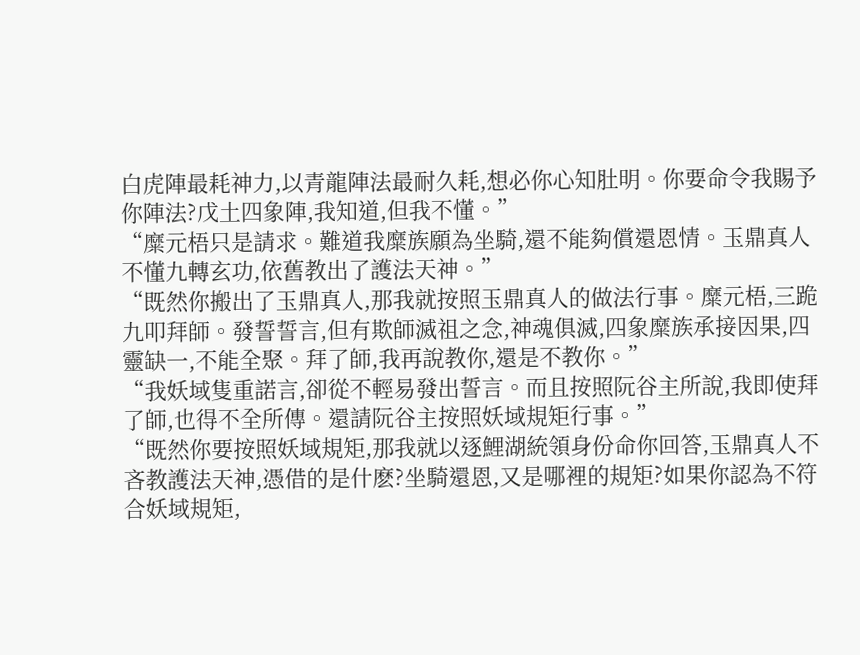白虎陣最耗神力,以青龍陣法最耐久耗,想必你心知肚明。你要命令我賜予你陣法?戊土四象陣,我知道,但我不懂。”
“糜元梧只是請求。難道我糜族願為坐騎,還不能夠償還恩情。玉鼎真人不懂九轉玄功,依舊教出了護法天神。”
“既然你搬出了玉鼎真人,那我就按照玉鼎真人的做法行事。糜元梧,三跪九叩拜師。發誓誓言,但有欺師滅祖之念,神魂俱滅,四象糜族承接因果,四靈缺一,不能全聚。拜了師,我再說教你,還是不教你。”
“我妖域隻重諾言,卻從不輕易發出誓言。而且按照阮谷主所說,我即使拜了師,也得不全所傳。還請阮谷主按照妖域規矩行事。”
“既然你要按照妖域規矩,那我就以逐鯉湖統領身份命你回答,玉鼎真人不吝教護法天神,憑借的是什麽?坐騎還恩,又是哪裡的規矩?如果你認為不符合妖域規矩,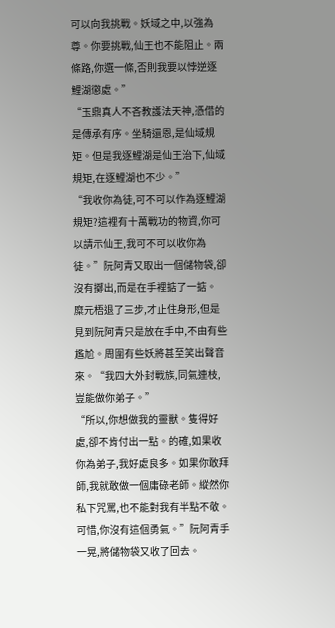可以向我挑戰。妖域之中,以強為尊。你要挑戰,仙王也不能阻止。兩條路,你選一條,否則我要以悖逆逐鯉湖懲處。”
“玉鼎真人不吝教護法天神,憑借的是傳承有序。坐騎還恩,是仙域規矩。但是我逐鯉湖是仙王治下,仙域規矩,在逐鯉湖也不少。”
“我收你為徒,可不可以作為逐鯉湖規矩?這裡有十萬戰功的物資,你可以請示仙王,我可不可以收你為徒。”阮阿青又取出一個儲物袋,卻沒有擲出,而是在手裡掂了一掂。
糜元梧退了三步,才止住身形,但是見到阮阿青只是放在手中,不由有些尷尬。周圍有些妖將甚至笑出聲音來。“我四大外封戰族,同氣連枝,豈能做你弟子。”
“所以,你想做我的靈獸。隻得好處,卻不肯付出一點。的確,如果收你為弟子,我好處良多。如果你敢拜師,我就敢做一個庸碌老師。縱然你私下咒罵,也不能對我有半點不敬。可惜,你沒有這個勇氣。”阮阿青手一晃,將儲物袋又收了回去。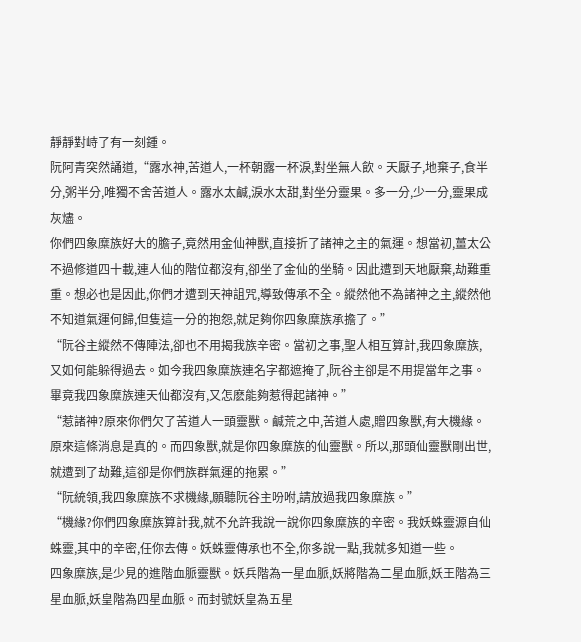靜靜對峙了有一刻鍾。
阮阿青突然誦道,“露水神,苦道人,一杯朝露一杯淚,對坐無人飲。天厭子,地棄子,食半分,粥半分,唯獨不舍苦道人。露水太鹹,淚水太甜,對坐分靈果。多一分,少一分,靈果成灰燼。
你們四象糜族好大的膽子,竟然用金仙神獸,直接折了諸神之主的氣運。想當初,薑太公不過修道四十載,連人仙的階位都沒有,卻坐了金仙的坐騎。因此遭到天地厭棄,劫難重重。想必也是因此,你們才遭到天神詛咒,導致傳承不全。縱然他不為諸神之主,縱然他不知道氣運何歸,但隻這一分的抱怨,就足夠你四象糜族承擔了。”
“阮谷主縱然不傳陣法,卻也不用揭我族辛密。當初之事,聖人相互算計,我四象糜族,又如何能躲得過去。如今我四象糜族連名字都遮掩了,阮谷主卻是不用提當年之事。畢竟我四象糜族連天仙都沒有,又怎麽能夠惹得起諸神。”
“惹諸神?原來你們欠了苦道人一頭靈獸。鹹荒之中,苦道人處,贈四象獸,有大機緣。原來這條消息是真的。而四象獸,就是你四象糜族的仙靈獸。所以,那頭仙靈獸剛出世,就遭到了劫難,這卻是你們族群氣運的拖累。”
“阮統領,我四象糜族不求機緣,願聽阮谷主吩咐,請放過我四象糜族。”
“機緣?你們四象糜族算計我,就不允許我說一說你四象糜族的辛密。我妖蛛靈源自仙蛛靈,其中的辛密,任你去傳。妖蛛靈傳承也不全,你多說一點,我就多知道一些。
四象糜族,是少見的進階血脈靈獸。妖兵階為一星血脈,妖將階為二星血脈,妖王階為三星血脈,妖皇階為四星血脈。而封號妖皇為五星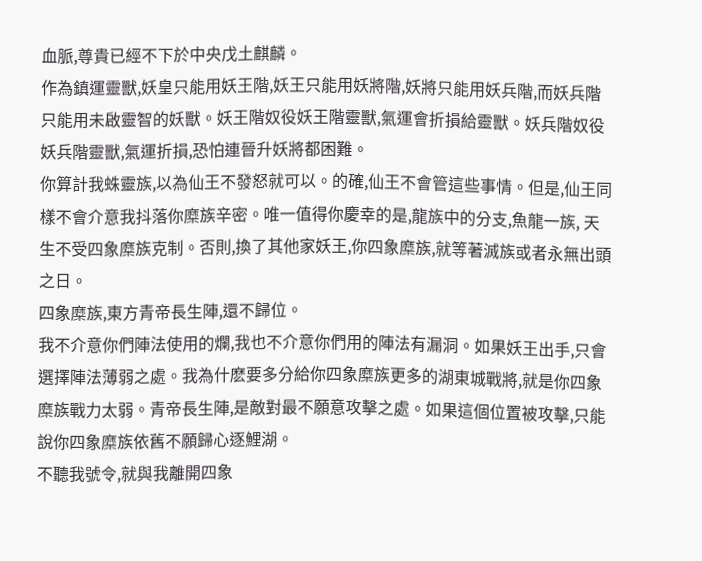血脈,尊貴已經不下於中央戊土麒麟。
作為鎮運靈獸,妖皇只能用妖王階,妖王只能用妖將階,妖將只能用妖兵階,而妖兵階只能用未啟靈智的妖獸。妖王階奴役妖王階靈獸,氣運會折損給靈獸。妖兵階奴役妖兵階靈獸,氣運折損,恐怕連晉升妖將都困難。
你算計我蛛靈族,以為仙王不發怒就可以。的確,仙王不會管這些事情。但是,仙王同樣不會介意我抖落你糜族辛密。唯一值得你慶幸的是,龍族中的分支,魚龍一族, 天生不受四象糜族克制。否則,換了其他家妖王,你四象糜族,就等著滅族或者永無出頭之日。
四象糜族,東方青帝長生陣,還不歸位。
我不介意你們陣法使用的爛,我也不介意你們用的陣法有漏洞。如果妖王出手,只會選擇陣法薄弱之處。我為什麽要多分給你四象糜族更多的湖東城戰將,就是你四象糜族戰力太弱。青帝長生陣,是敵對最不願意攻擊之處。如果這個位置被攻擊,只能說你四象糜族依舊不願歸心逐鯉湖。
不聽我號令,就與我離開四象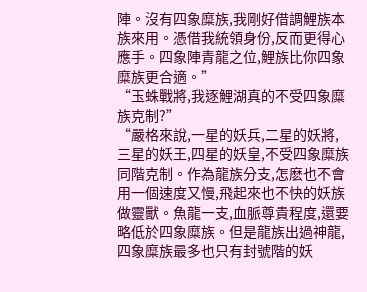陣。沒有四象糜族,我剛好借調鯉族本族來用。憑借我統領身份,反而更得心應手。四象陣青龍之位,鯉族比你四象糜族更合適。”
“玉蛛戰將,我逐鯉湖真的不受四象糜族克制?”
“嚴格來說,一星的妖兵,二星的妖將,三星的妖王,四星的妖皇,不受四象糜族同階克制。作為龍族分支,怎麽也不會用一個速度又慢,飛起來也不快的妖族做靈獸。魚龍一支,血脈尊貴程度,還要略低於四象糜族。但是龍族出過神龍,四象糜族最多也只有封號階的妖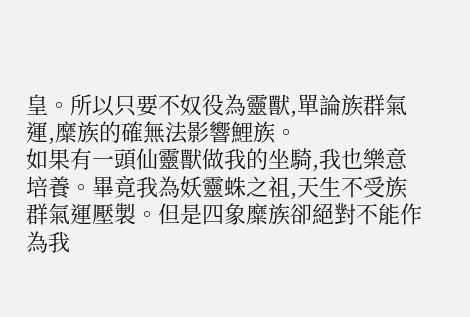皇。所以只要不奴役為靈獸,單論族群氣運,糜族的確無法影響鯉族。
如果有一頭仙靈獸做我的坐騎,我也樂意培養。畢竟我為妖靈蛛之祖,天生不受族群氣運壓製。但是四象糜族卻絕對不能作為我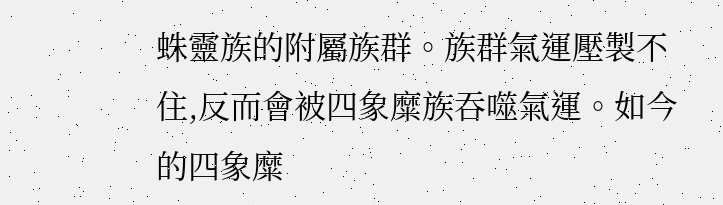蛛靈族的附屬族群。族群氣運壓製不住,反而會被四象糜族吞噬氣運。如今的四象糜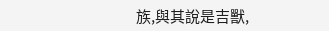族,與其說是吉獸,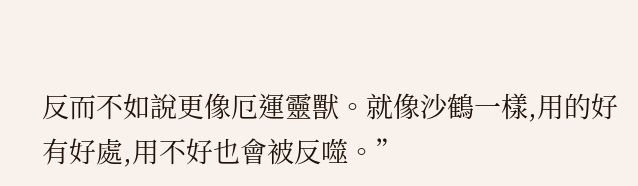反而不如說更像厄運靈獸。就像沙鶴一樣,用的好有好處,用不好也會被反噬。”